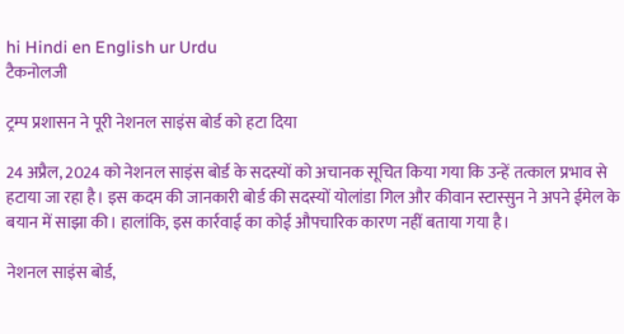hi Hindi en English ur Urdu
टैकनोलजी

ट्रम्प प्रशासन ने पूरी नेशनल साइंस बोर्ड को हटा दिया

24 अप्रैल, 2024 को नेशनल साइंस बोर्ड के सदस्यों को अचानक सूचित किया गया कि उन्हें तत्काल प्रभाव से हटाया जा रहा है। इस कदम की जानकारी बोर्ड की सदस्यों योलांडा गिल और कीवान स्टास्सुन ने अपने ईमेल के बयान में साझा की। हालांकि, इस कार्रवाई का कोई औपचारिक कारण नहीं बताया गया है।

नेशनल साइंस बोर्ड,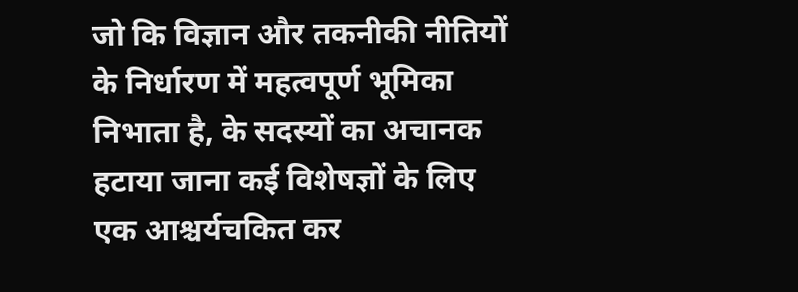जो कि विज्ञान और तकनीकी नीतियों के निर्धारण में महत्वपूर्ण भूमिका निभाता है, के सदस्यों का अचानक हटाया जाना कई विशेषज्ञों के लिए एक आश्चर्यचकित कर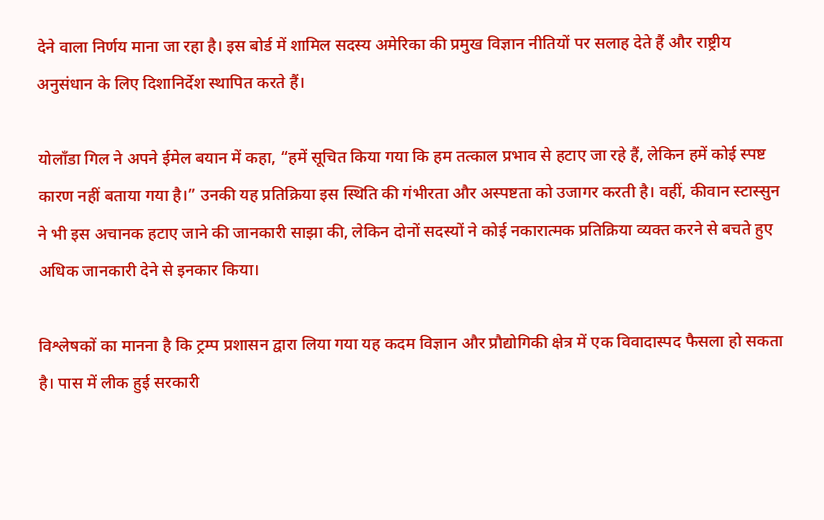देने वाला निर्णय माना जा रहा है। इस बोर्ड में शामिल सदस्य अमेरिका की प्रमुख विज्ञान नीतियों पर सलाह देते हैं और राष्ट्रीय अनुसंधान के लिए दिशानिर्देश स्थापित करते हैं।

योलॉंडा गिल ने अपने ईमेल बयान में कहा, “हमें सूचित किया गया कि हम तत्काल प्रभाव से हटाए जा रहे हैं, लेकिन हमें कोई स्पष्ट कारण नहीं बताया गया है।” उनकी यह प्रतिक्रिया इस स्थिति की गंभीरता और अस्पष्टता को उजागर करती है। वहीं, कीवान स्टास्सुन ने भी इस अचानक हटाए जाने की जानकारी साझा की, लेकिन दोनों सदस्यों ने कोई नकारात्मक प्रतिक्रिया व्यक्त करने से बचते हुए अधिक जानकारी देने से इनकार किया।

विश्लेषकों का मानना है कि ट्रम्प प्रशासन द्वारा लिया गया यह कदम विज्ञान और प्रौद्योगिकी क्षेत्र में एक विवादास्पद फैसला हो सकता है। पास में लीक हुई सरकारी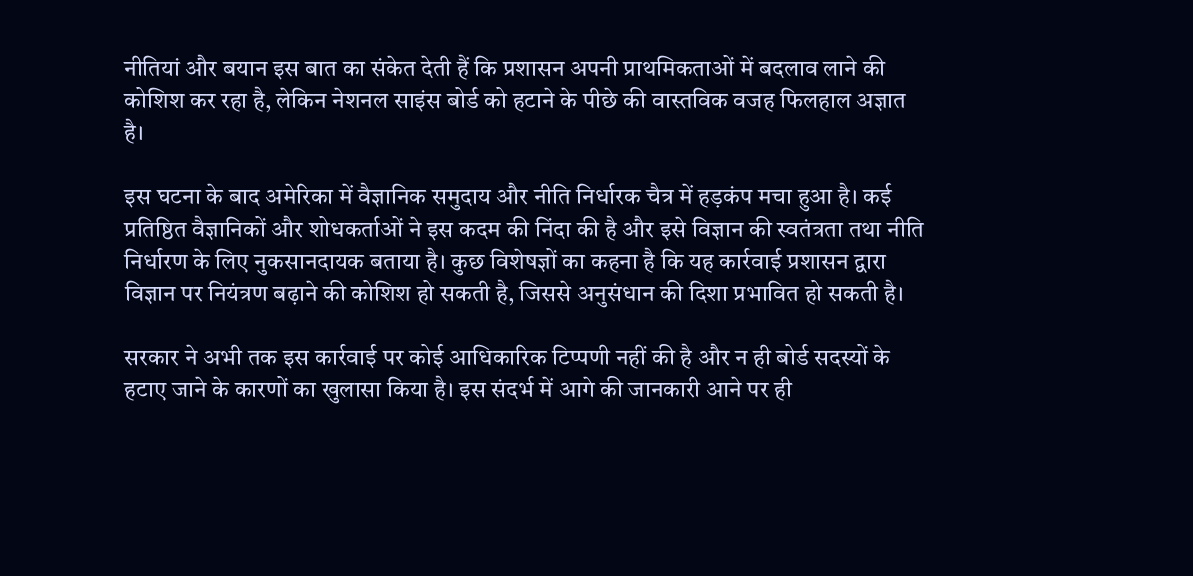नीतियां और बयान इस बात का संकेत देती हैं कि प्रशासन अपनी प्राथमिकताओं में बदलाव लाने की कोशिश कर रहा है, लेकिन नेशनल साइंस बोर्ड को हटाने के पीछे की वास्तविक वजह फिलहाल अज्ञात है।

इस घटना के बाद अमेरिका में वैज्ञानिक समुदाय और नीति निर्धारक चैत्र में हड़कंप मचा हुआ है। कई प्रतिष्ठित वैज्ञानिकों और शोधकर्ताओं ने इस कदम की निंदा की है और इसे विज्ञान की स्वतंत्रता तथा नीति निर्धारण के लिए नुकसानदायक बताया है। कुछ विशेषज्ञों का कहना है कि यह कार्रवाई प्रशासन द्वारा विज्ञान पर नियंत्रण बढ़ाने की कोशिश हो सकती है, जिससे अनुसंधान की दिशा प्रभावित हो सकती है।

सरकार ने अभी तक इस कार्रवाई पर कोई आधिकारिक टिप्पणी नहीं की है और न ही बोर्ड सदस्यों के हटाए जाने के कारणों का खुलासा किया है। इस संदर्भ में आगे की जानकारी आने पर ही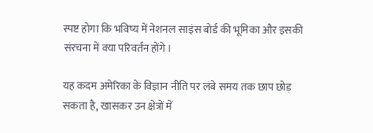स्पष्ट होगा कि भविष्य में नेशनल साइंस बोर्ड की भूमिका और इसकी संरचना में क्या परिवर्तन होंगे।

यह कदम अमेरिका के विज्ञान नीति पर लंबे समय तक छाप छोड़ सकता है, खासकर उन क्षेत्रों में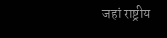जहां राष्ट्रीय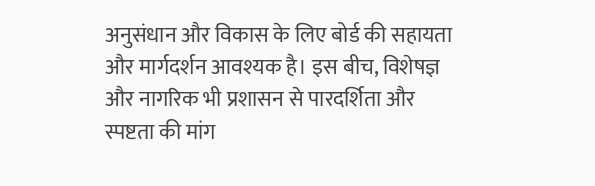अनुसंधान और विकास के लिए बोर्ड की सहायता और मार्गदर्शन आवश्यक है। इस बीच, विशेषज्ञ और नागरिक भी प्रशासन से पारदर्शिता और स्पष्टता की मांग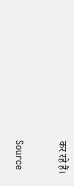कर रहे हैं।

Source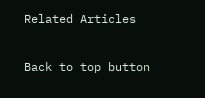Related Articles

Back to top button